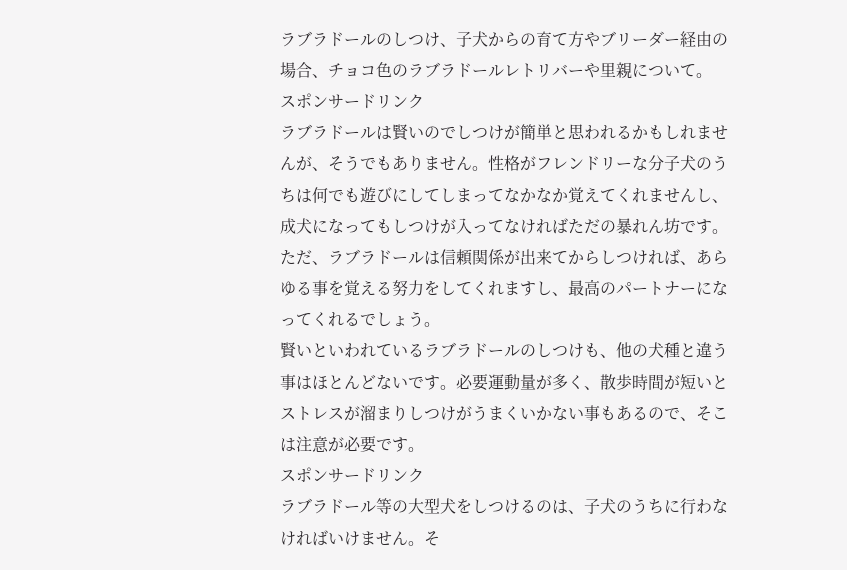ラブラドールのしつけ、子犬からの育て方やブリーダー経由の場合、チョコ色のラブラドールレトリバーや里親について。
スポンサードリンク
ラブラドールは賢いのでしつけが簡単と思われるかもしれませんが、そうでもありません。性格がフレンドリーな分子犬のうちは何でも遊びにしてしまってなかなか覚えてくれませんし、成犬になってもしつけが入ってなければただの暴れん坊です。
ただ、ラブラドールは信頼関係が出来てからしつければ、あらゆる事を覚える努力をしてくれますし、最高のパートナーになってくれるでしょう。
賢いといわれているラブラドールのしつけも、他の犬種と違う事はほとんどないです。必要運動量が多く、散歩時間が短いとストレスが溜まりしつけがうまくいかない事もあるので、そこは注意が必要です。
スポンサードリンク
ラブラドール等の大型犬をしつけるのは、子犬のうちに行わなければいけません。そ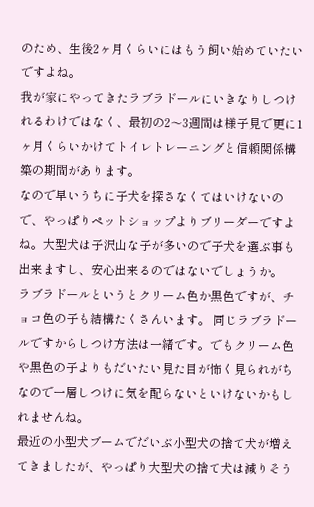のため、生後2ヶ月くらいにはもう飼い始めていたいですよね。
我が家にやってきたラブラドールにいきなりしつけれるわけではなく、最初の2〜3週間は様子見で更に1ヶ月くらいかけてトイレトレーニングと信頼関係構築の期間があります。
なので早いうちに子犬を探さなくてはいけないので、やっぱりペットショップよりブリーダーですよね。大型犬は子沢山な子が多いので子犬を選ぶ事も出来ますし、安心出来るのではないでしょうか。
ラブラドールというとクリーム色か黒色ですが、チョコ色の子も結構たくさんいます。 同じラブラドールですからしつけ方法は一緒です。でもクリーム色や黒色の子よりもだいたい見た目が怖く見られがちなので一層しつけに気を配らないといけないかもしれませんね。
最近の小型犬ブームでだいぶ小型犬の捨て犬が増えてきましたが、やっぱり大型犬の捨て犬は減りそう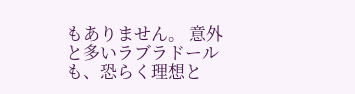もありません。 意外と多いラブラドールも、恐らく理想と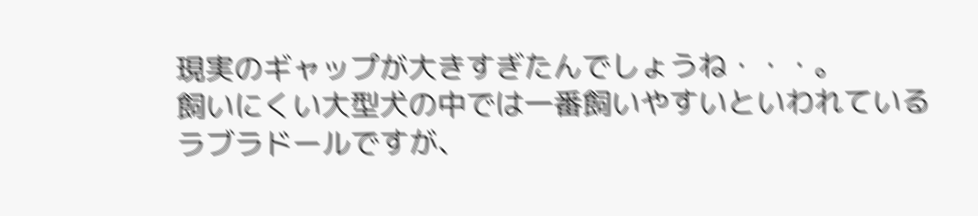現実のギャップが大きすぎたんでしょうね・・・。
飼いにくい大型犬の中では一番飼いやすいといわれているラブラドールですが、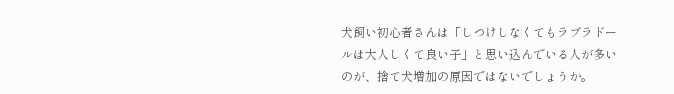犬飼い初心者さんは「しつけしなくてもラブラドールは大人しくて良い子」と思い込んでいる人が多いのが、捨て犬増加の原因ではないでしょうか。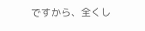ですから、全くし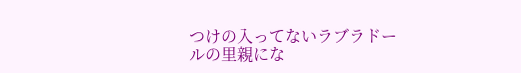つけの入ってないラブラドールの里親にな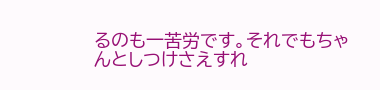るのも一苦労です。それでもちゃんとしつけさえすれ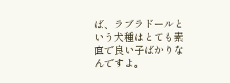ば、ラブラドールという犬種はとても素直で良い子ばかりなんですよ。